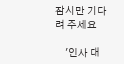잠시만 기다려 주세요

     '인사 대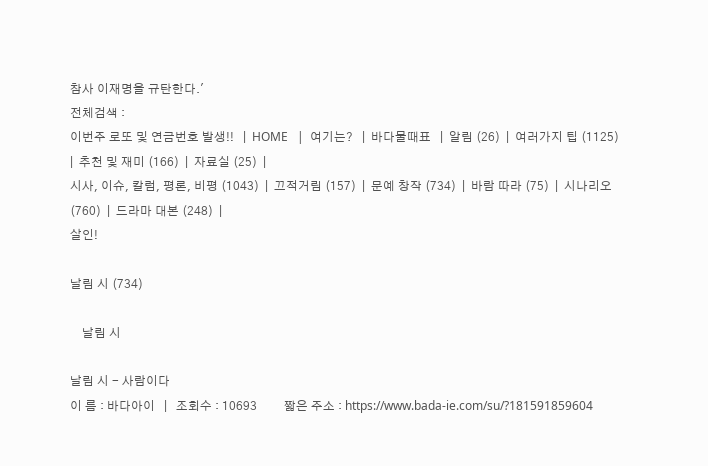참사 이재명을 규탄한다.'
전체검색 :
이번주 로또 및 연금번호 발생!!   |  HOME   |  여기는?   |  바다물때표   |  알림 (26)  |  여러가지 팁 (1125)  |  추천 및 재미 (166)  |  자료실 (25)  |
시사, 이슈, 칼럼, 평론, 비평 (1043)  |  끄적거림 (157)  |  문예 창작 (734)  |  바람 따라 (75)  |  시나리오 (760)  |  드라마 대본 (248)  |
살인!

날림 시 (734)

    날림 시

날림 시 - 사람이다
이 름 : 바다아이   |   조회수 : 10693         짧은 주소 : https://www.bada-ie.com/su/?181591859604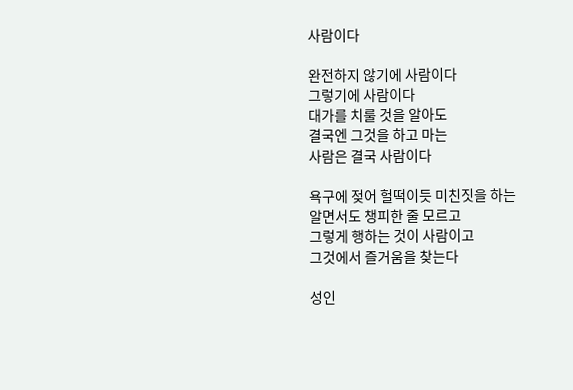사람이다

완전하지 않기에 사람이다
그렇기에 사람이다
대가를 치룰 것을 알아도
결국엔 그것을 하고 마는
사람은 결국 사람이다

욕구에 젖어 헐떡이듯 미친짓을 하는
알면서도 챙피한 줄 모르고
그렇게 행하는 것이 사람이고
그것에서 즐거움을 찾는다

성인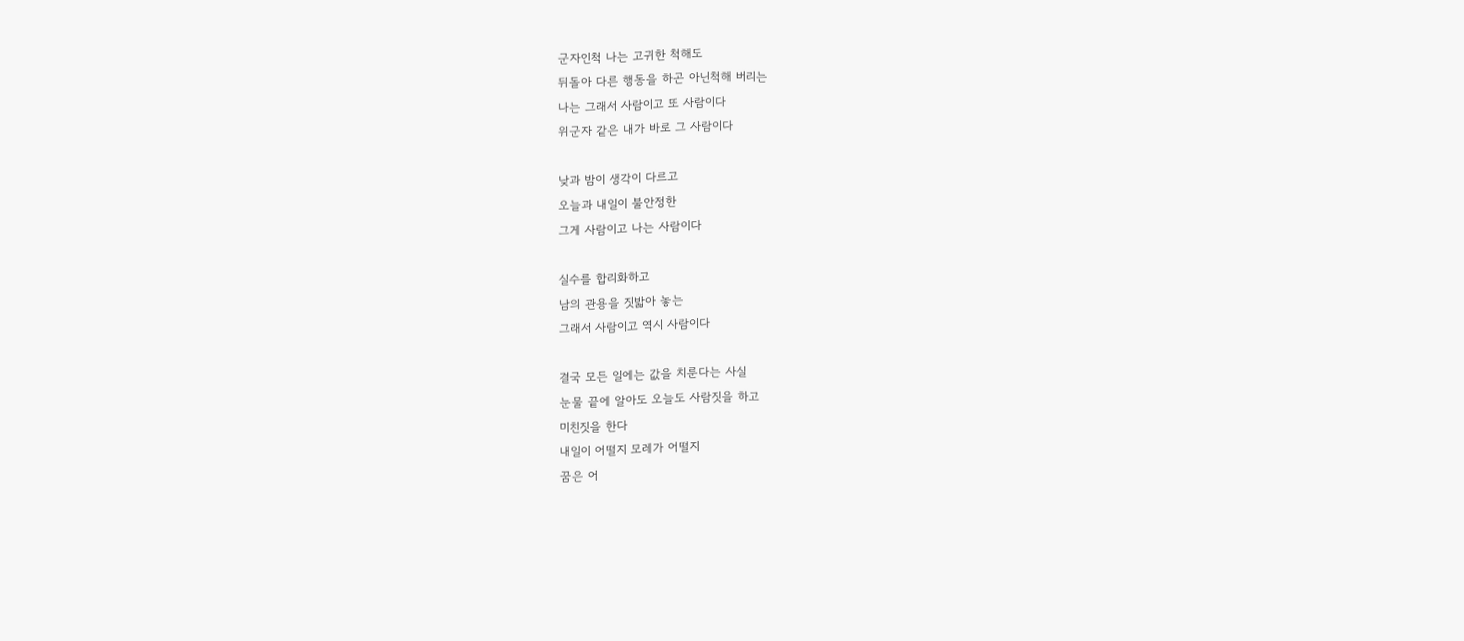군자인척 나는 고귀한 척해도
뒤돌아 다른 행동을 하곤 아닌척해 버리는
나는 그래서 사람이고 또 사람이다
위군자 같은 내가 바로 그 사람이다

낮과 밤이 생각이 다르고
오늘과 내일이 불안정한
그게 사람이고 나는 사람이다

실수를 합리화하고
남의 관용을 짓밟아 놓는
그래서 사람이고 역시 사람이다

결국 모든 일에는 값을 치룬다는 사실
눈물 끝에 알아도 오늘도 사람짓을 하고
미친짓을 한다
내일이 어떨지 모레가 어떨지
꿈은 어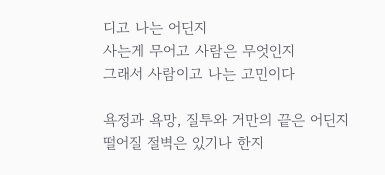디고 나는 어딘지
사는게 무어고 사람은 무엇인지
그래서 사람이고 나는 고민이다

욕정과 욕망, 질투와 거만의 끝은 어딘지
떨어질 절벽은 있기나 한지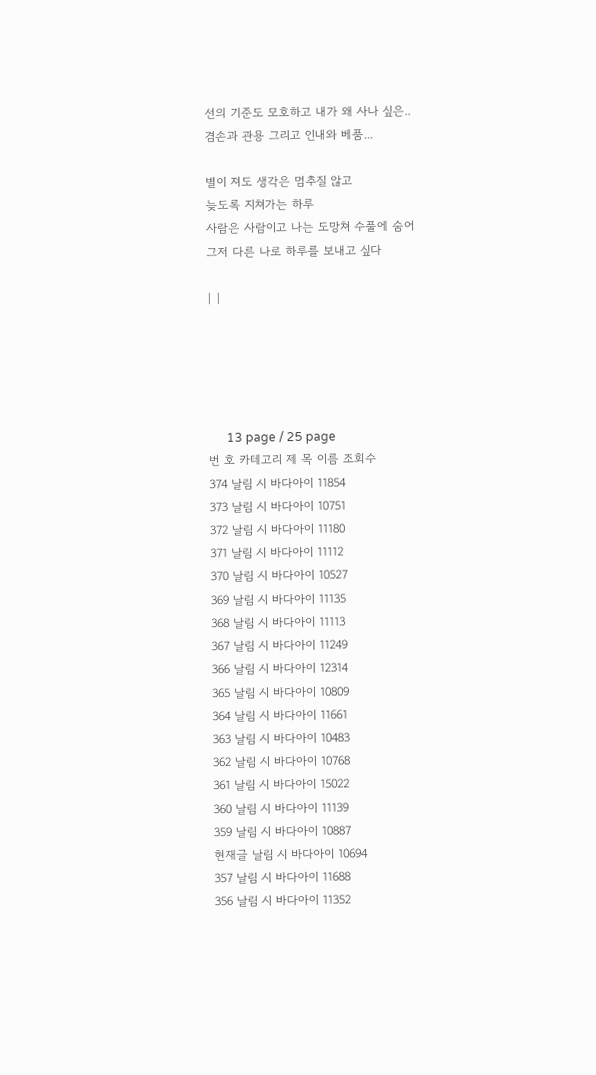선의 기준도 모호하고 내가 왜 사나 싶은..
겸손과 관용 그리고 인내와 베품...

별이 져도 생각은 멈추질 않고
늦도록 지쳐가는 하루
사람은 사람이고 나는 도망쳐 수풀에 숨어
그저 다른 나로 하루를 보내고 싶다

| |





      13 page / 25 page
번 호 카테고리 제 목 이름 조회수
374 날림 시 바다아이 11854
373 날림 시 바다아이 10751
372 날림 시 바다아이 11180
371 날림 시 바다아이 11112
370 날림 시 바다아이 10527
369 날림 시 바다아이 11135
368 날림 시 바다아이 11113
367 날림 시 바다아이 11249
366 날림 시 바다아이 12314
365 날림 시 바다아이 10809
364 날림 시 바다아이 11661
363 날림 시 바다아이 10483
362 날림 시 바다아이 10768
361 날림 시 바다아이 15022
360 날림 시 바다아이 11139
359 날림 시 바다아이 10887
현재글 날림 시 바다아이 10694
357 날림 시 바다아이 11688
356 날림 시 바다아이 11352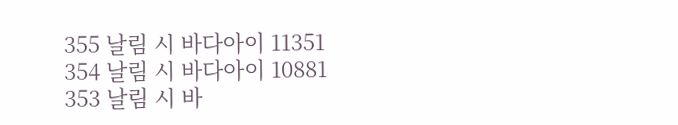355 날림 시 바다아이 11351
354 날림 시 바다아이 10881
353 날림 시 바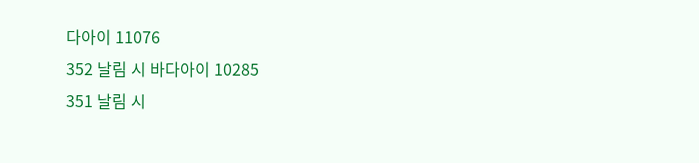다아이 11076
352 날림 시 바다아이 10285
351 날림 시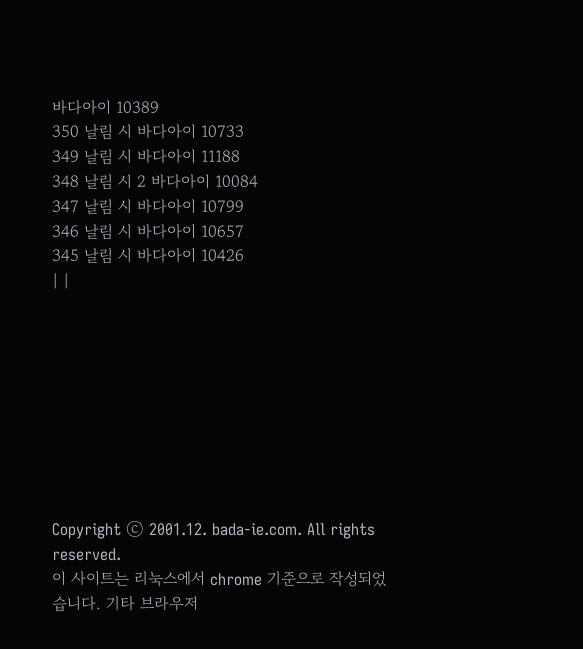바다아이 10389
350 날림 시 바다아이 10733
349 날림 시 바다아이 11188
348 날림 시 2 바다아이 10084
347 날림 시 바다아이 10799
346 날림 시 바다아이 10657
345 날림 시 바다아이 10426
| |









Copyright ⓒ 2001.12. bada-ie.com. All rights reserved.
이 사이트는 리눅스에서 chrome 기준으로 작성되었습니다. 기타 브라우저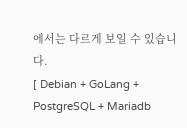에서는 다르게 보일 수 있습니다.
[ Debian + GoLang + PostgreSQL + Mariadb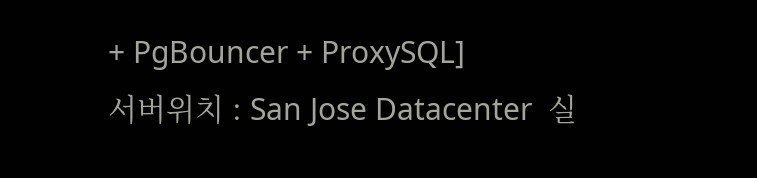+ PgBouncer + ProxySQL]
서버위치 : San Jose Datacenter  실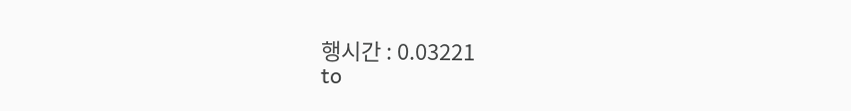행시간 : 0.03221
to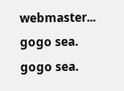webmaster... gogo sea. gogo sea.